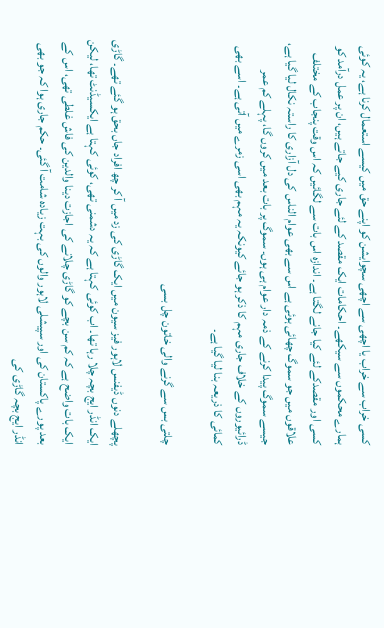کسی خراب سے خراب یا اچھی سے اچھی سچوایشن کو اپنے حق میں کیسے استعمال کرنا ہے، یہ کوئی ہمارے محکموں سے سیکھے۔ احکامات ایک مقصد کے لئے جاری کیے جاتے ہیں، ان پر عمل درآمد کو کسی اور مقصدکے لئے کیا جانے لگتا ہے۔ اندازہ اس بات سے لگائیں کہ اس وقت پنجاب کے مختلف علاقوں میں جو سموگ چھائی ہوئی ہے اس سے بھی عوام الناس کی دل آزاری کا راستہ نکال لیا گیا ہے، جیسے سموگ پیدا کرنے کے ذمہ دار عوام ہی ہوں۔ سموگ پر بات بعد میں کروں گا، پہلے کم عمر ڈرائیوروں کے خلاف جاری مہم کا ذکر ہو جائے کیونکہ یہ مہم بھی اسی زمرے میں آتی ہے۔ اسے بھی کمائی کا ذریعہ بنا لیا گیا ہے۔

چلتی بس سے گرنے والی خاتون چل بسی

پچھلے دنوں ڈیفنس لاہور فیز سیون میں ایک گاڑی کی زد میں آ کر چھ افراد جاں بحق ہو گئے تھے۔ گاڑی ایک انڈر ایج بچہ چلا رہا تھا۔ اب کوئی کہتا ہے کہ یہ دشمنی تھی، کوئی کہتا ہے ایکسیڈنٹ تھا، لیکن ایک بات واضح ہے کہ کم سن بچے کو گاڑی چلانے کی اجازت دینا والدین کی فاش غلطی تھی، اس کے بعد پورے پاکستان کی اور سپیشلی لاہور والوں کی بہت زیادہ شامت آ گئی۔ حکم جاری ہوا کہ جو بھی انڈر ایج بچہ گاڑی کی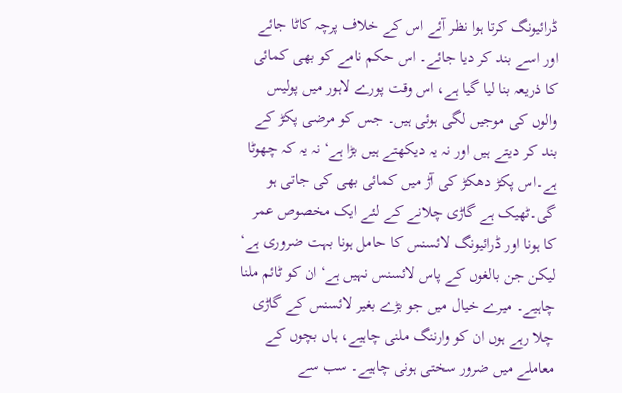ڈرائیونگ کرتا ہوا نظر آئے اس کے خلاف پرچہ کاٹا جائے اور اسے بند کر دیا جائے۔ اس حکم نامے کو بھی کمائی کا ذریعہ بنا لیا گیا ہے، اس وقت پورے لاہور میں پولیس والوں کی موجیں لگی ہوئی ہیں۔ جس کو مرضی پکڑ کے بند کر دیتے ہیں اور نہ یہ دیکھتے ہیں بڑا ہے‘ نہ یہ کہ چھوٹا ہے۔اس پکڑ دھکڑ کی آڑ میں کمائی بھی کی جاتی ہو گی۔ٹھیک ہے گاڑی چلانے کے لئے ایک مخصوص عمر کا ہونا اور ڈرائیونگ لائسنس کا حامل ہونا بہت ضروری ہے‘ لیکن جن بالغوں کے پاس لائسنس نہیں ہے‘ ان کو ٹائم ملنا چاہیے۔ میرے خیال میں جو بڑے بغیر لائسنس کے گاڑی چلا رہے ہوں ان کو وارننگ ملنی چاہیے، ہاں بچوں کے معاملے میں ضرور سختی ہونی چاہیے۔ سب سے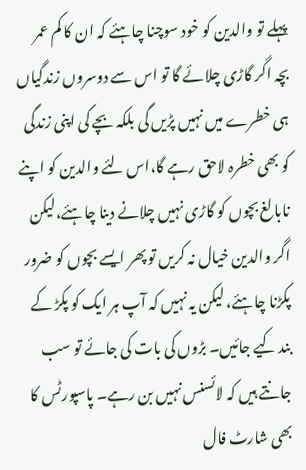پہلے تو والدین کو خود سوچنا چاہئے کہ ان کا کم عمر بچہ اگر گاڑی چلائے گا تو اس سے دوسروں زندگیاں ہی خطرے میں نہیں پڑیں گی بلکہ بچے کی اپنی زندگی کو بھی خطرہ لاحق رہے گا،اس لئے والدین کو اپنے نابالغ بچوں کو گاڑی نہیں چلانے دینا چاہئے،لیکن اگر والدین خیال نہ کریں تو پھر ایسے بچوں کو ضرور پکڑنا چاہئے، لیکن یہ نہیں کہ آپ ہر ایک کو پکڑ کے بند کیے جائیں۔ بڑوں کی بات کی جائے تو سب جانتے ہیں کہ لائسنس نہیں بن رہے۔ پاسپورٹس کا بھی شارٹ فال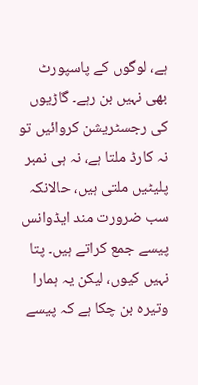ہے، لوگوں کے پاسپورٹ بھی نہیں بن رہے۔ گاڑیوں کی رجسٹریشن کروائیں تو نہ کارڈ ملتا ہے، نہ ہی نمبر پلیٹیں ملتی ہیں، حالانکہ سب ضرورت مند ایڈوانس پیسے جمع کراتے ہیں۔ پتا نہیں کیوں، لیکن یہ ہمارا وتیرہ بن چکا ہے کہ پیسے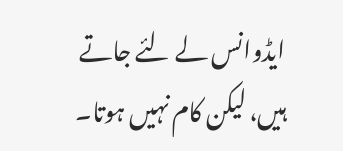ایڈوانس لے لئے جاتے ہیں، لیکن کام نہیں ہوتا۔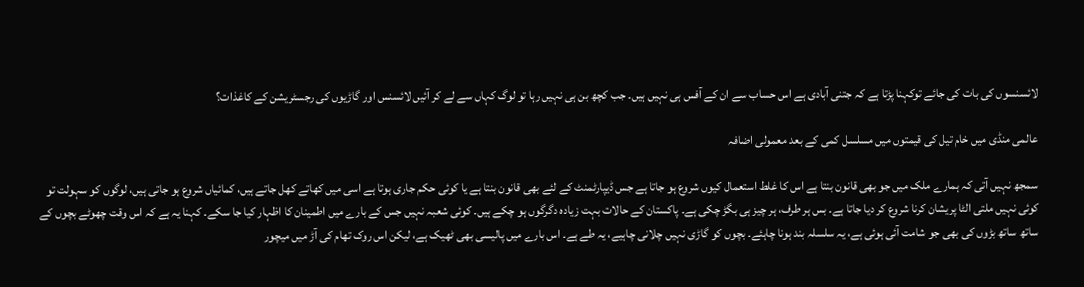لائسنسوں کی بات کی جائے توکہنا پڑتا ہے کہ جتنی آبادی ہے اس حساب سے ان کے آفس ہی نہیں ہیں۔ جب کچھ بن ہی نہیں رہا تو لوگ کہاں سے لے کر آئیں لائسنس اور گاڑیوں کی رجسٹریشن کے کاغذات؟

عالمی منڈی میں خام تیل کی قیمتوں میں مسلسل کمی کے بعد معمولی اضافہ

سمجھ نہیں آتی کہ ہمارے ملک میں جو بھی قانون بنتا ہے اس کا غلط استعمال کیوں شروع ہو جاتا ہے جس ڈیپارٹمنٹ کے لئے بھی قانون بنتا ہے یا کوئی حکم جاری ہوتا ہے اسی میں کھاتے کھل جاتے ہیں، کمائیاں شروع ہو جاتی ہیں، لوگوں کو سہولت تو کوئی نہیں ملتی الٹا پریشان کرنا شروع کر دیا جاتا ہے۔ بس ہر طرف، ہر چیز ہی بگڑ چکی ہے۔ پاکستان کے حالات بہت زیادہ دگرگوں ہو چکے ہیں۔ کوئی شعبہ نہیں جس کے بارے میں اطمینان کا اظہار کیا جا سکے۔ کہنا یہ ہے کہ اس وقت چھوٹے بچوں کے ساتھ ساتھ بڑوں کی بھی جو شامت آئی ہوئی ہے، یہ سلسلہ بند ہونا چاہئے۔ بچوں کو گاڑی نہیں چلانی چاہیے، یہ طے ہے۔ اس بارے میں پالیسی بھی ٹھیک ہے، لیکن اس روک تھام کی آڑ میں میچور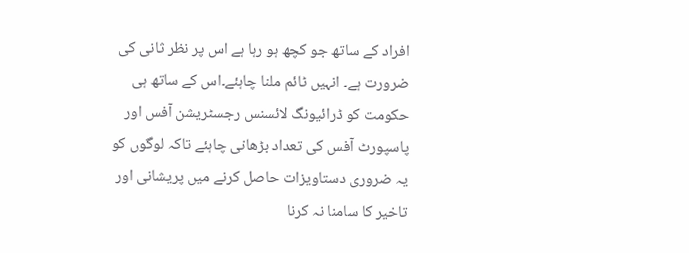افراد کے ساتھ جو کچھ ہو رہا ہے اس پر نظر ثانی کی ضرورت ہے۔ انہیں ٹائم ملنا چاہئے۔اس کے ساتھ ہی حکومت کو ڈرائیونگ لائسنس رجسٹریشن آفس اور پاسپورٹ آفس کی تعداد بڑھانی چاہئے تاکہ لوگوں کو یہ ضروری دستاویزات حاصل کرنے میں پریشانی اور تاخیر کا سامنا نہ کرنا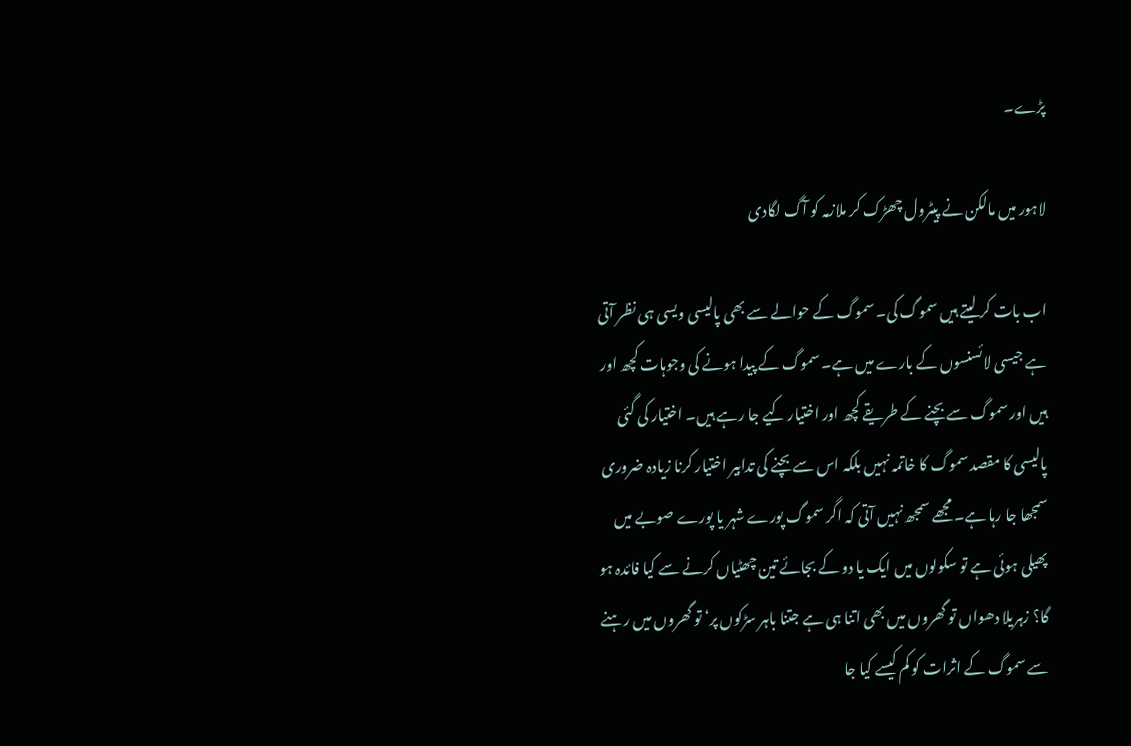پڑے۔

لاہور میں مالکن نے پیٹرول چھڑک کر ملازمہ کو آگ لگادی

اب بات کر لیتے ہیں سموگ کی۔ سموگ کے حوالے سے بھی پالیسی ویسی ہی نظر آتی ہے جیسی لائسنسوں کے بارے میں ہے۔ سموگ کے پیدا ہونے کی وجوہات کچھ اور ہیں اور سموگ سے بچنے کے طریقے کچھ اور اختیار کیے جا رہے ہیں۔ اختیار کی گئی پالیسی کا مقصد سموگ کا خاتمہ نہیں بلکہ اس سے بچنے کی تدابیر اختیار کرنا زیادہ ضروری سمجھا جا رہا ہے۔ مجھے سمجھ نہیں آتی کہ اگر سموگ پورے شہر یا پورے صوبے میں پھیلی ہوئی ہے تو سکولوں میں ایک یا دو کے بجائے تین چھٹیاں کرنے سے کیا فائدہ ہو گا؟ زہریلا دھواں تو گھروں میں بھی اتنا ہی ہے جتنا باہر سڑکوں پر‘ تو گھروں میں رہنے سے سموگ کے اثرات کو کم کیسے کیا جا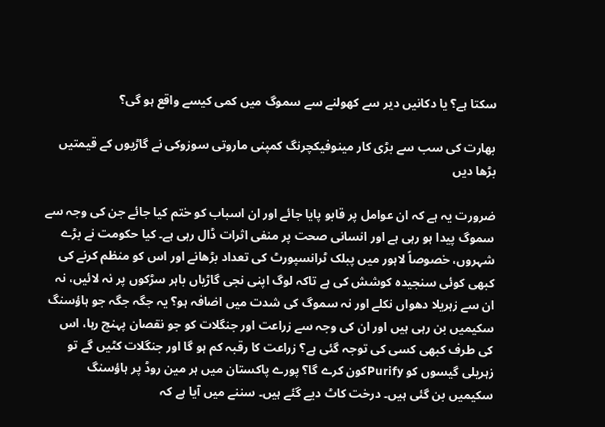سکتا ہے؟ یا دکانیں دیر سے کھولنے سے سموگ میں کمی کیسے واقع ہو گی؟

بھارت کی سب سے بڑی کار مینوفیکچرنگ کمپنی ماروتی سوزوکی نے گاڑیوں کے قیمتیں بڑھا دیں

ضرورت یہ ہے کہ ان عوامل پر قابو پایا جائے اور ان اسباب کو ختم کیا جائے جن کی وجہ سے سموگ پیدا ہو رہی ہے اور انسانی صحت پر منفی اثرات ڈال رہی ہے۔ کیا حکومت نے بڑے شہروں، خصوصاً لاہور میں پبلک ٹرانسپورٹ کی تعداد بڑھانے اور اس کو منظم کرنے کی کبھی کوئی سنجیدہ کوشش کی ہے تاکہ لوگ اپنی نجی گاڑیاں باہر سڑکوں پر نہ لائیں، نہ ان سے زہریلا دھواں نکلے اور نہ سموگ کی شدت میں اضافہ ہو؟ یہ جگہ جگہ جو ہاؤسنگ سکیمیں بن رہی ہیں اور ان کی وجہ سے زراعت اور جنگلات کو جو نقصان پہنچ رہا، اس کی طرف کبھی کسی کی توجہ گئی ہے؟ زراعت کا رقبہ کم ہو گا اور جنگلات کٹیں گے تو زہریلی گیسوں کو Purifyکون کرے گا؟ پورے پاکستان میں ہر مین روڈ پر ہاؤسنگ سکیمیں بن گئی ہیں۔ درخت کاٹ دیے گئے ہیں۔ سننے میں آیا ہے کہ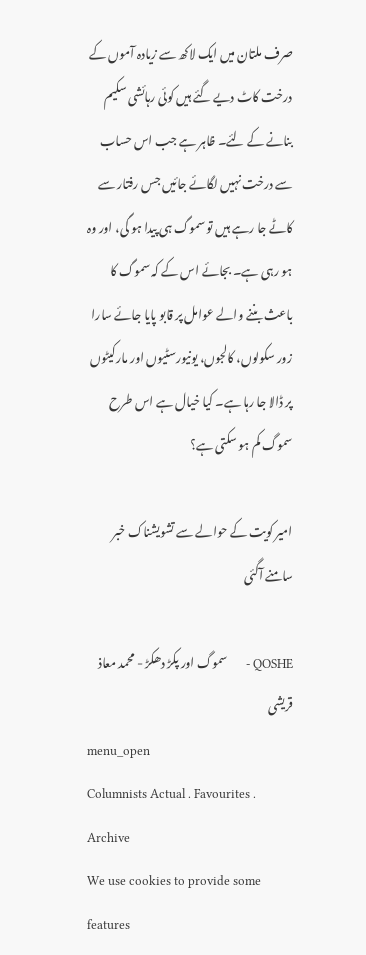صرف ملتان میں ایک لاکھ سے زیادہ آموں کے درخت کاٹ دیے گئے ہیں کوئی رہائشی سکیم بنانے کے لئے۔ ظاہر ہے جب اس حساب سے درخت نہیں لگائے جائیں جس رفتار سے کاٹے جا رہے ہیں تو سموگ ہی پیدا ہو گی، اور وہ ہو رہی ہے۔ بجائے اس کے کہ سموگ کا باعث بننے والے عوامل پر قابو پایا جائے سارا زور سکولوں، کالجوں، یونیورسٹیوں اور مارکیٹوں پر ڈالا جا رہا ہے۔ کیا خیال ہے اس طرح سموگ کم ہو سکتی ہے؟

امیر کویت کے حوالے سے تشویشناک خبر سامنے آگئی

QOSHE -      سموگ اور پکڑ دھکڑ - محمد معاذ قریشی
menu_open
Columnists Actual . Favourites . Archive
We use cookies to provide some features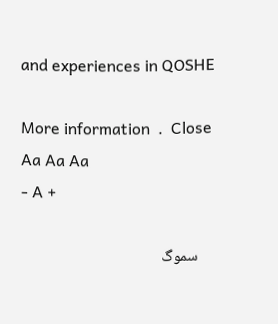and experiences in QOSHE

More information  .  Close
Aa Aa Aa
- A +

     سموگ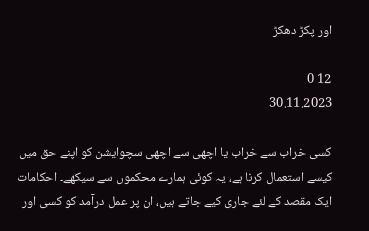اور پکڑ دھکڑ

12 0
30.11.2023

کسی خراب سے خراب یا اچھی سے اچھی سچوایشن کو اپنے حق میں کیسے استعمال کرنا ہے، یہ کوئی ہمارے محکموں سے سیکھے۔ احکامات ایک مقصد کے لئے جاری کیے جاتے ہیں، ان پر عمل درآمد کو کسی اور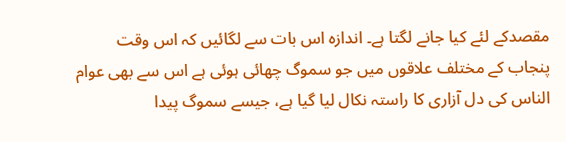مقصدکے لئے کیا جانے لگتا ہے۔ اندازہ اس بات سے لگائیں کہ اس وقت پنجاب کے مختلف علاقوں میں جو سموگ چھائی ہوئی ہے اس سے بھی عوام الناس کی دل آزاری کا راستہ نکال لیا گیا ہے، جیسے سموگ پیدا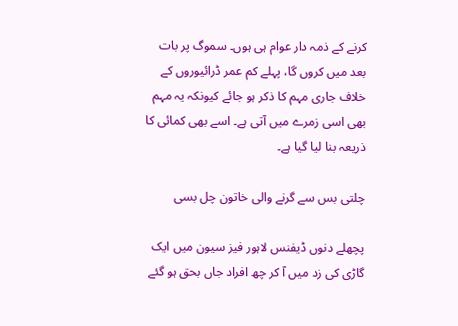کرنے کے ذمہ دار عوام ہی ہوں۔ سموگ پر بات بعد میں کروں گا، پہلے کم عمر ڈرائیوروں کے خلاف جاری مہم کا ذکر ہو جائے کیونکہ یہ مہم بھی اسی زمرے میں آتی ہے۔ اسے بھی کمائی کا ذریعہ بنا لیا گیا ہے۔

چلتی بس سے گرنے والی خاتون چل بسی

پچھلے دنوں ڈیفنس لاہور فیز سیون میں ایک گاڑی کی زد میں آ کر چھ افراد جاں بحق ہو گئے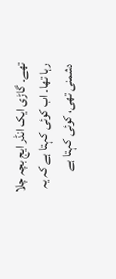تھے۔ گاڑی ایک انڈر ایج بچہ چلا رہا تھا۔ اب کوئی کہتا ہے کہ یہ دشمنی تھی، کوئی کہتا ہے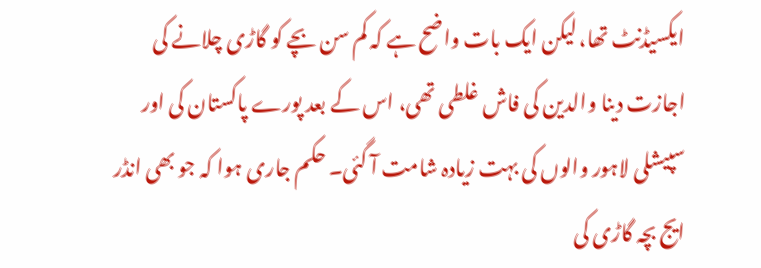ایکسیڈنٹ تھا، لیکن ایک بات واضح ہے کہ کم سن بچے کو گاڑی چلانے کی اجازت دینا والدین کی فاش غلطی تھی، اس کے بعد پورے پاکستان کی اور سپیشلی لاہور والوں کی بہت زیادہ شامت آ گئی۔ حکم جاری ہوا کہ جو بھی انڈر ایج بچہ گاڑی کی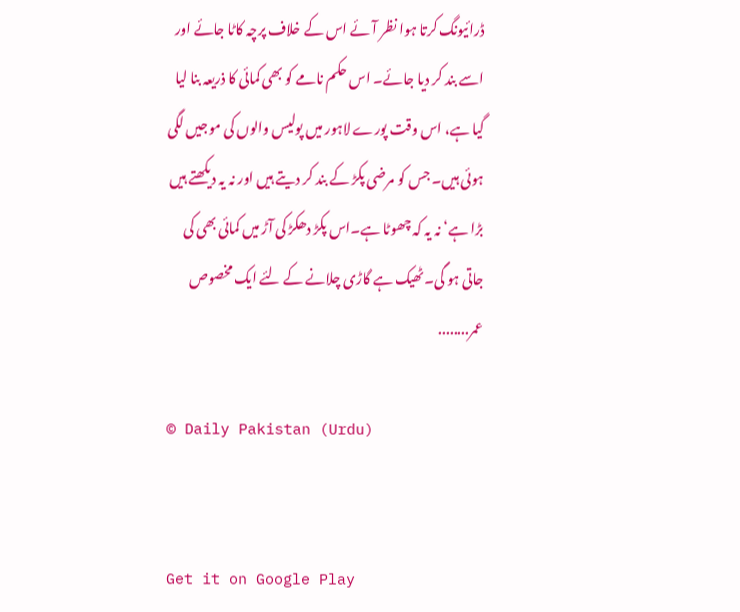ڈرائیونگ کرتا ہوا نظر آئے اس کے خلاف پرچہ کاٹا جائے اور اسے بند کر دیا جائے۔ اس حکم نامے کو بھی کمائی کا ذریعہ بنا لیا گیا ہے، اس وقت پورے لاہور میں پولیس والوں کی موجیں لگی ہوئی ہیں۔ جس کو مرضی پکڑ کے بند کر دیتے ہیں اور نہ یہ دیکھتے ہیں بڑا ہے‘ نہ یہ کہ چھوٹا ہے۔اس پکڑ دھکڑ کی آڑ میں کمائی بھی کی جاتی ہو گی۔ٹھیک ہے گاڑی چلانے کے لئے ایک مخصوص عمر........

© Daily Pakistan (Urdu)


Get it on Google Play